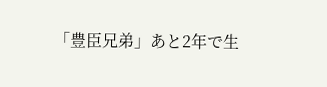「豊臣兄弟」あと2年で生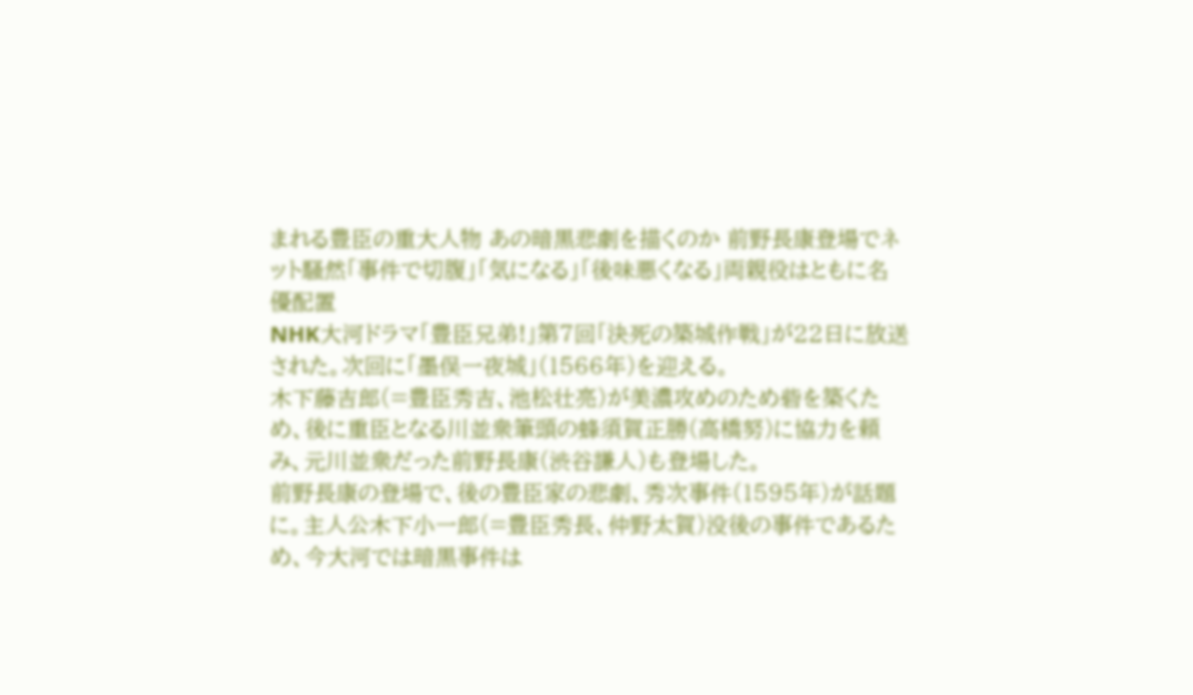まれる豊臣の重大人物 あの暗黒悲劇を描くのか 前野長康登場でネット騒然「事件で切腹」「気になる」「後味悪くなる」両親役はともに名優配置
NHK大河ドラマ「豊臣兄弟!」第7回「決死の築城作戦」が22日に放送された。次回に「墨俣一夜城」(1566年)を迎える。
木下藤吉郎(=豊臣秀吉、池松壮亮)が美濃攻めのため砦を築くため、後に重臣となる川並衆筆頭の蜂須賀正勝(高橋努)に協力を頼み、元川並衆だった前野長康(渋谷謙人)も登場した。
前野長康の登場で、後の豊臣家の悲劇、秀次事件(1595年)が話題に。主人公木下小一郎(=豊臣秀長、仲野太賀)没後の事件であるため、今大河では暗黒事件は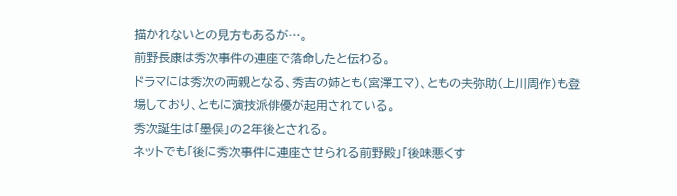描かれないとの見方もあるが…。
前野長康は秀次事件の連座で落命したと伝わる。
ドラマには秀次の両親となる、秀吉の姉とも(宮澤エマ)、ともの夫弥助(上川周作)も登場しており、ともに演技派俳優が起用されている。
秀次誕生は「墨俣」の2年後とされる。
ネットでも「後に秀次事件に連座させられる前野殿」「後味悪くす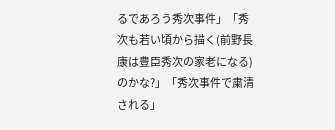るであろう秀次事件」「秀次も若い頃から描く(前野長康は豊臣秀次の家老になる)のかな?」「秀次事件で粛清される」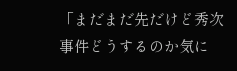「まだまだ先だけど秀次事件どうするのか気に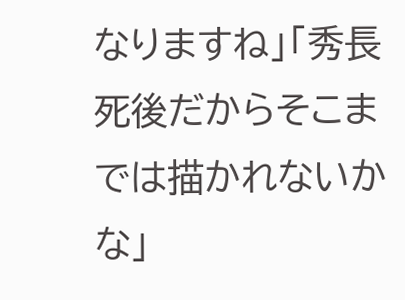なりますね」「秀長死後だからそこまでは描かれないかな」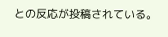との反応が投稿されている。